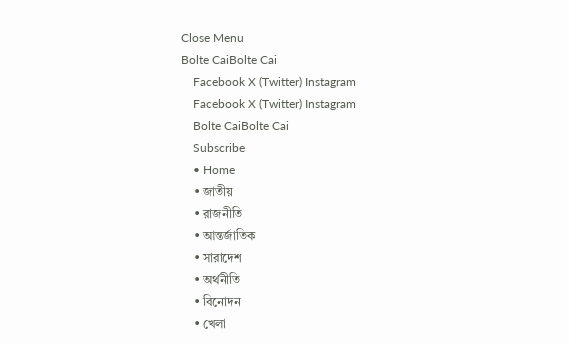Close Menu
Bolte CaiBolte Cai
    Facebook X (Twitter) Instagram
    Facebook X (Twitter) Instagram
    Bolte CaiBolte Cai
    Subscribe
    • Home
    • জাতীয়
    • রাজনীতি
    • আন্তর্জাতিক
    • সারাদেশ
    • অর্থনীতি
    • বিনোদন
    • খেলা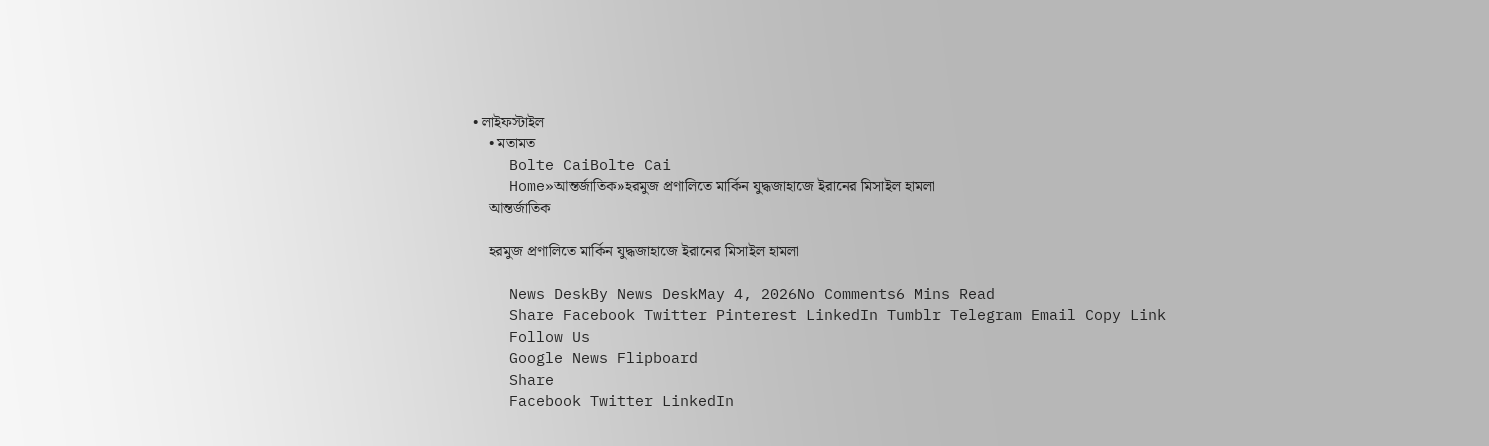• লাইফস্টাইল
    • মতামত
    Bolte CaiBolte Cai
    Home»আন্তর্জাতিক»হরমুজ প্রণালিতে মার্কিন যুদ্ধজাহাজে ইরানের মিসাইল হামলা
    আন্তর্জাতিক

    হরমুজ প্রণালিতে মার্কিন যুদ্ধজাহাজে ইরানের মিসাইল হামলা

    News DeskBy News DeskMay 4, 2026No Comments6 Mins Read
    Share Facebook Twitter Pinterest LinkedIn Tumblr Telegram Email Copy Link
    Follow Us
    Google News Flipboard
    Share
    Facebook Twitter LinkedIn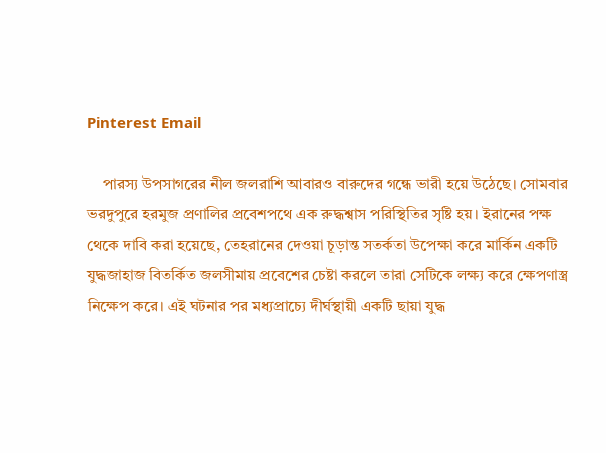Pinterest Email

    পারস্য উপসাগরের নীল জলরাশি আবারও বারুদের গন্ধে ভারী হয়ে উঠেছে। সোমবার ভরদুপুরে হরমুজ প্রণালির প্রবেশপথে এক রুদ্ধশ্বাস পরিস্থিতির সৃষ্টি হয়। ইরানের পক্ষ থেকে দাবি করা হয়েছে, তেহরানের দেওয়া চূড়ান্ত সতর্কতা উপেক্ষা করে মার্কিন একটি যুদ্ধজাহাজ বিতর্কিত জলসীমায় প্রবেশের চেষ্টা করলে তারা সেটিকে লক্ষ্য করে ক্ষেপণাস্ত্র নিক্ষেপ করে। এই ঘটনার পর মধ্যপ্রাচ্যে দীর্ঘস্থায়ী একটি ছায়া যুদ্ধ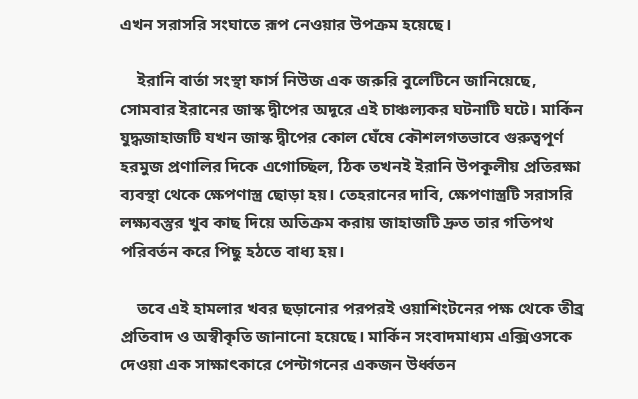এখন সরাসরি সংঘাতে রূপ নেওয়ার উপক্রম হয়েছে।

    ইরানি বার্তা সংস্থা ফার্স নিউজ এক জরুরি বুলেটিনে জানিয়েছে, সোমবার ইরানের জাস্ক দ্বীপের অদূরে এই চাঞ্চল্যকর ঘটনাটি ঘটে। মার্কিন যুদ্ধজাহাজটি যখন জাস্ক দ্বীপের কোল ঘেঁষে কৌশলগতভাবে গুরুত্বপূর্ণ হরমুজ প্রণালির দিকে এগোচ্ছিল, ঠিক তখনই ইরানি উপকূলীয় প্রতিরক্ষা ব্যবস্থা থেকে ক্ষেপণাস্ত্র ছোড়া হয়। তেহরানের দাবি, ক্ষেপণাস্ত্রটি সরাসরি লক্ষ্যবস্তুর খুব কাছ দিয়ে অতিক্রম করায় জাহাজটি দ্রুত তার গতিপথ পরিবর্তন করে পিছু হঠতে বাধ্য হয়।

    তবে এই হামলার খবর ছড়ানোর পরপরই ওয়াশিংটনের পক্ষ থেকে তীব্র প্রতিবাদ ও অস্বীকৃতি জানানো হয়েছে। মার্কিন সংবাদমাধ্যম এক্সিওসকে দেওয়া এক সাক্ষাৎকারে পেন্টাগনের একজন উর্ধ্বতন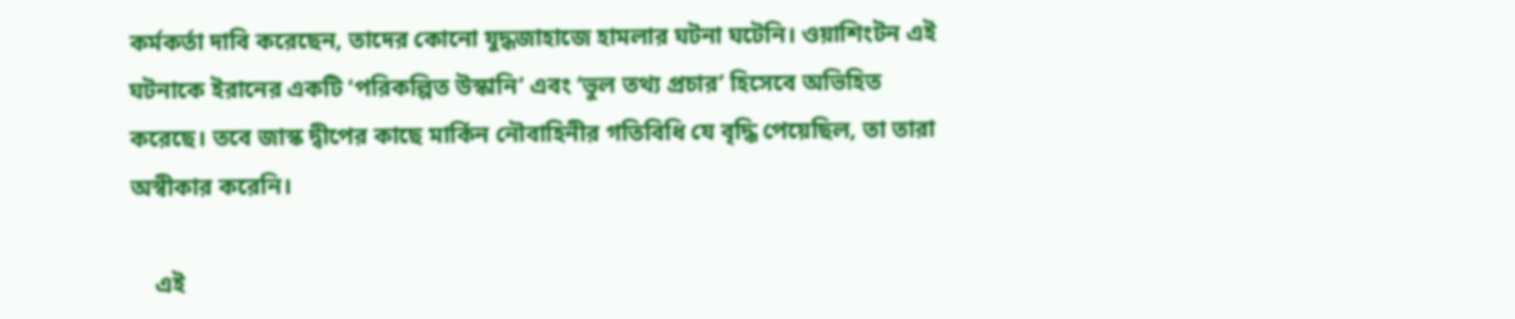কর্মকর্তা দাবি করেছেন, তাদের কোনো যুদ্ধজাহাজে হামলার ঘটনা ঘটেনি। ওয়াশিংটন এই ঘটনাকে ইরানের একটি ‘পরিকল্পিত উস্কানি’ এবং ‘ভুল তথ্য প্রচার’ হিসেবে অভিহিত করেছে। তবে জাস্ক দ্বীপের কাছে মার্কিন নৌবাহিনীর গতিবিধি যে বৃদ্ধি পেয়েছিল, তা তারা অস্বীকার করেনি।

    এই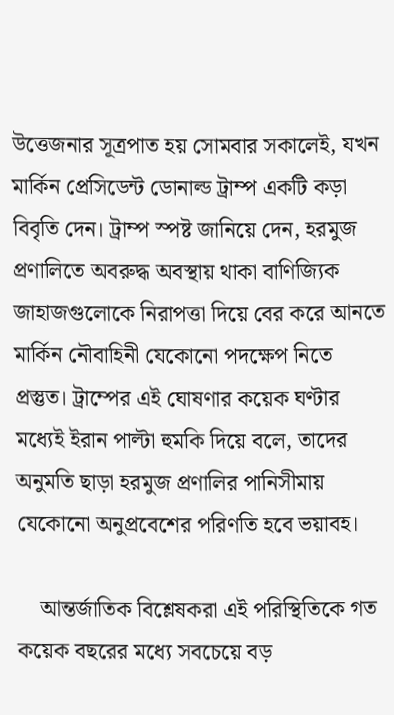উত্তেজনার সূত্রপাত হয় সোমবার সকালেই, যখন মার্কিন প্রেসিডেন্ট ডোনাল্ড ট্রাম্প একটি কড়া বিবৃতি দেন। ট্রাম্প স্পষ্ট জানিয়ে দেন, হরমুজ প্রণালিতে অবরুদ্ধ অবস্থায় থাকা বাণিজ্যিক জাহাজগুলোকে নিরাপত্তা দিয়ে বের করে আনতে মার্কিন নৌবাহিনী যেকোনো পদক্ষেপ নিতে প্রস্তুত। ট্রাম্পের এই ঘোষণার কয়েক ঘণ্টার মধ্যেই ইরান পাল্টা হুমকি দিয়ে বলে, তাদের অনুমতি ছাড়া হরমুজ প্রণালির পানিসীমায় যেকোনো অনুপ্রবেশের পরিণতি হবে ভয়াবহ।

    আন্তর্জাতিক বিশ্লেষকরা এই পরিস্থিতিকে গত কয়েক বছরের মধ্যে সবচেয়ে বড়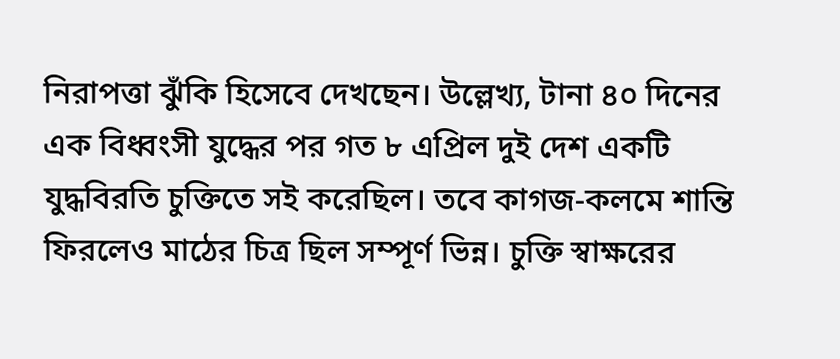নিরাপত্তা ঝুঁকি হিসেবে দেখছেন। উল্লেখ্য, টানা ৪০ দিনের এক বিধ্বংসী যুদ্ধের পর গত ৮ এপ্রিল দুই দেশ একটি যুদ্ধবিরতি চুক্তিতে সই করেছিল। তবে কাগজ-কলমে শান্তি ফিরলেও মাঠের চিত্র ছিল সম্পূর্ণ ভিন্ন। চুক্তি স্বাক্ষরের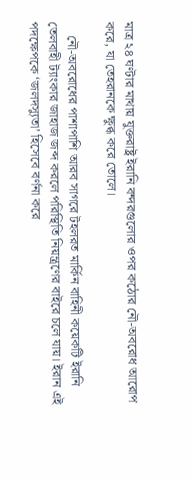মাত্র ২৪ ঘণ্টার মাথায় যুক্তরাষ্ট্র ইরানি বন্দরগুলোর ওপর কঠোর নৌ-অবরোধ আরোপ করে, যা তেহরানকে ক্ষুব্ধ করে তোলে।

    নৌ-অবরোধের পাশাপাশি আরব সাগরে টহলরত মার্কিন বাহিনী কয়েকটি ইরানি তেলবাহী ট্যাংকার জাহাজ জব্দ করলে পরিস্থিতি নিয়ন্ত্রণের বাইরে চলে যায়। ইরান এই পদক্ষেপকে ‘জলদস্যুতা’ হিসেবে বর্ণনা করে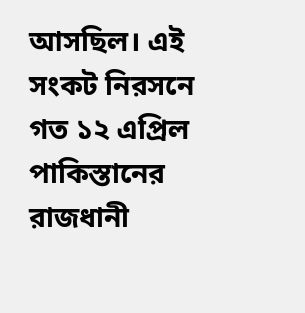আসছিল। এই সংকট নিরসনে গত ১২ এপ্রিল পাকিস্তানের রাজধানী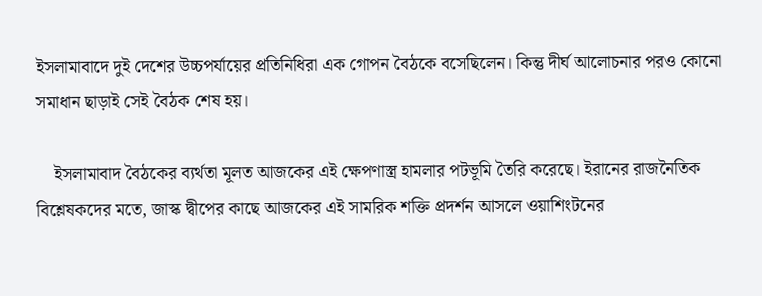ইসলামাবাদে দুই দেশের উচ্চপর্যায়ের প্রতিনিধিরা এক গোপন বৈঠকে বসেছিলেন। কিন্তু দীর্ঘ আলোচনার পরও কোনো সমাধান ছাড়াই সেই বৈঠক শেষ হয়।

    ইসলামাবাদ বৈঠকের ব্যর্থতা মূলত আজকের এই ক্ষেপণাস্ত্র হামলার পটভূমি তৈরি করেছে। ইরানের রাজনৈতিক বিশ্লেষকদের মতে, জাস্ক দ্বীপের কাছে আজকের এই সামরিক শক্তি প্রদর্শন আসলে ওয়াশিংটনের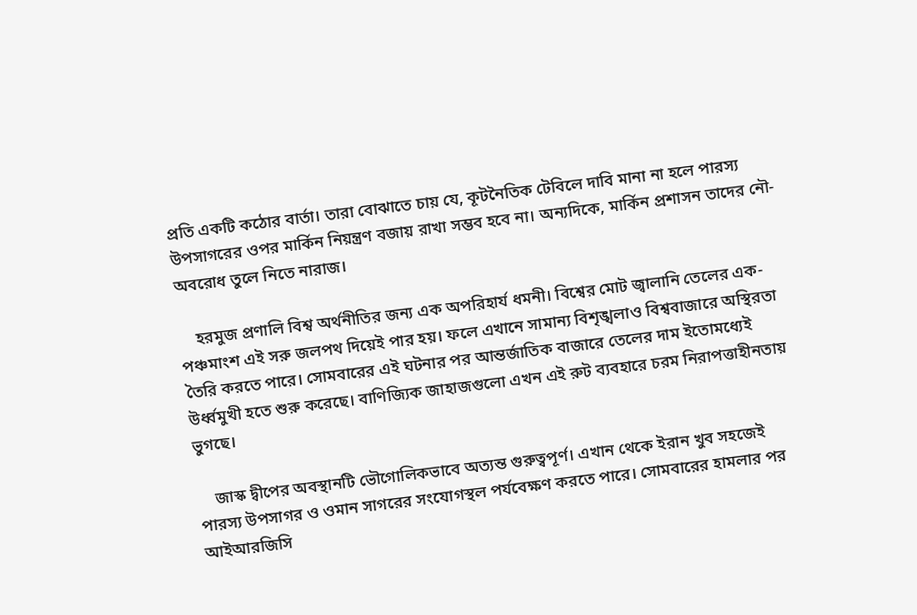প্রতি একটি কঠোর বার্তা। তারা বোঝাতে চায় যে, কূটনৈতিক টেবিলে দাবি মানা না হলে পারস্য উপসাগরের ওপর মার্কিন নিয়ন্ত্রণ বজায় রাখা সম্ভব হবে না। অন্যদিকে, মার্কিন প্রশাসন তাদের নৌ-অবরোধ তুলে নিতে নারাজ।

    হরমুজ প্রণালি বিশ্ব অর্থনীতির জন্য এক অপরিহার্য ধমনী। বিশ্বের মোট জ্বালানি তেলের এক-পঞ্চমাংশ এই সরু জলপথ দিয়েই পার হয়। ফলে এখানে সামান্য বিশৃঙ্খলাও বিশ্ববাজারে অস্থিরতা তৈরি করতে পারে। সোমবারের এই ঘটনার পর আন্তর্জাতিক বাজারে তেলের দাম ইতোমধ্যেই উর্ধ্বমুখী হতে শুরু করেছে। বাণিজ্যিক জাহাজগুলো এখন এই রুট ব্যবহারে চরম নিরাপত্তাহীনতায় ভুগছে।

    জাস্ক দ্বীপের অবস্থানটি ভৌগোলিকভাবে অত্যন্ত গুরুত্বপূর্ণ। এখান থেকে ইরান খুব সহজেই পারস্য উপসাগর ও ওমান সাগরের সংযোগস্থল পর্যবেক্ষণ করতে পারে। সোমবারের হামলার পর আইআরজিসি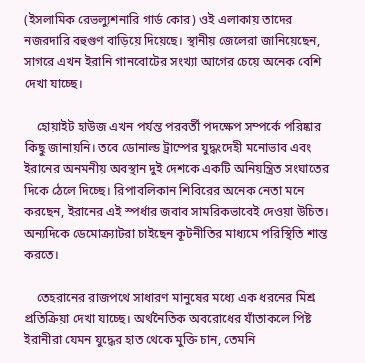(ইসলামিক রেভল্যুশনারি গার্ড কোর) ওই এলাকায় তাদের নজরদারি বহুগুণ বাড়িয়ে দিয়েছে। স্থানীয় জেলেরা জানিয়েছেন, সাগরে এখন ইরানি গানবোটের সংখ্যা আগের চেয়ে অনেক বেশি দেখা যাচ্ছে।

    হোয়াইট হাউজ এখন পর্যন্ত পরবর্তী পদক্ষেপ সম্পর্কে পরিষ্কার কিছু জানায়নি। তবে ডোনাল্ড ট্রাম্পের যুদ্ধংদেহী মনোভাব এবং ইরানের অনমনীয় অবস্থান দুই দেশকে একটি অনিয়ন্ত্রিত সংঘাতের দিকে ঠেলে দিচ্ছে। রিপাবলিকান শিবিরের অনেক নেতা মনে করছেন, ইরানের এই স্পর্ধার জবাব সামরিকভাবেই দেওয়া উচিত। অন্যদিকে ডেমোক্র্যাটরা চাইছেন কূটনীতির মাধ্যমে পরিস্থিতি শান্ত করতে।

    তেহরানের রাজপথে সাধারণ মানুষের মধ্যে এক ধরনের মিশ্র প্রতিক্রিয়া দেখা যাচ্ছে। অর্থনৈতিক অবরোধের যাঁতাকলে পিষ্ট ইরানীরা যেমন যুদ্ধের হাত থেকে মুক্তি চান, তেমনি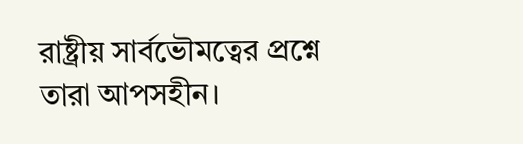রাষ্ট্রীয় সার্বভৌমত্বের প্রশ্নে তারা আপসহীন।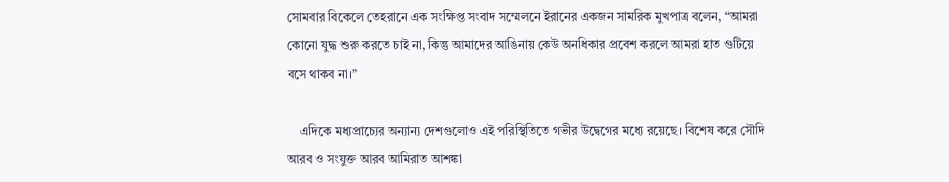সোমবার বিকেলে তেহরানে এক সংক্ষিপ্ত সংবাদ সম্মেলনে ইরানের একজন সামরিক মুখপাত্র বলেন, “আমরা কোনো যুদ্ধ শুরু করতে চাই না, কিন্তু আমাদের আঙিনায় কেউ অনধিকার প্রবেশ করলে আমরা হাত গুটিয়ে বসে থাকব না।”

    এদিকে মধ্যপ্রাচ্যের অন্যান্য দেশগুলোও এই পরিস্থিতিতে গভীর উদ্বেগের মধ্যে রয়েছে। বিশেষ করে সৌদি আরব ও সংযুক্ত আরব আমিরাত আশঙ্কা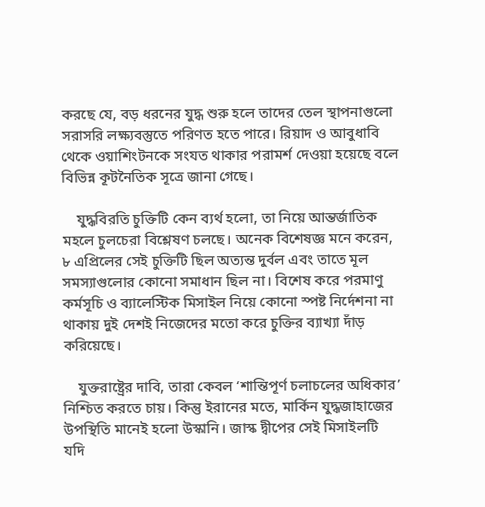করছে যে, বড় ধরনের যুদ্ধ শুরু হলে তাদের তেল স্থাপনাগুলো সরাসরি লক্ষ্যবস্তুতে পরিণত হতে পারে। রিয়াদ ও আবুধাবি থেকে ওয়াশিংটনকে সংযত থাকার পরামর্শ দেওয়া হয়েছে বলে বিভিন্ন কূটনৈতিক সূত্রে জানা গেছে।

    যুদ্ধবিরতি চুক্তিটি কেন ব্যর্থ হলো, তা নিয়ে আন্তর্জাতিক মহলে চুলচেরা বিশ্লেষণ চলছে। অনেক বিশেষজ্ঞ মনে করেন, ৮ এপ্রিলের সেই চুক্তিটি ছিল অত্যন্ত দুর্বল এবং তাতে মূল সমস্যাগুলোর কোনো সমাধান ছিল না। বিশেষ করে পরমাণু কর্মসূচি ও ব্যালেস্টিক মিসাইল নিয়ে কোনো স্পষ্ট নির্দেশনা না থাকায় দুই দেশই নিজেদের মতো করে চুক্তির ব্যাখ্যা দাঁড় করিয়েছে।

    যুক্তরাষ্ট্রের দাবি, তারা কেবল ‘শান্তিপূর্ণ চলাচলের অধিকার’ নিশ্চিত করতে চায়। কিন্তু ইরানের মতে, মার্কিন যুদ্ধজাহাজের উপস্থিতি মানেই হলো উস্কানি। জাস্ক দ্বীপের সেই মিসাইলটি যদি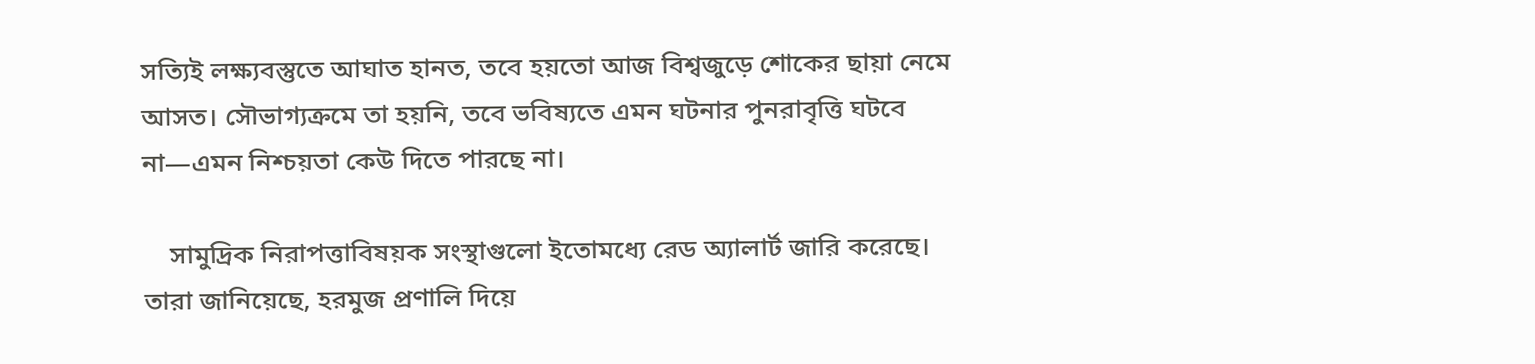সত্যিই লক্ষ্যবস্তুতে আঘাত হানত, তবে হয়তো আজ বিশ্বজুড়ে শোকের ছায়া নেমে আসত। সৌভাগ্যক্রমে তা হয়নি, তবে ভবিষ্যতে এমন ঘটনার পুনরাবৃত্তি ঘটবে না—এমন নিশ্চয়তা কেউ দিতে পারছে না।

    সামুদ্রিক নিরাপত্তাবিষয়ক সংস্থাগুলো ইতোমধ্যে রেড অ্যালার্ট জারি করেছে। তারা জানিয়েছে, হরমুজ প্রণালি দিয়ে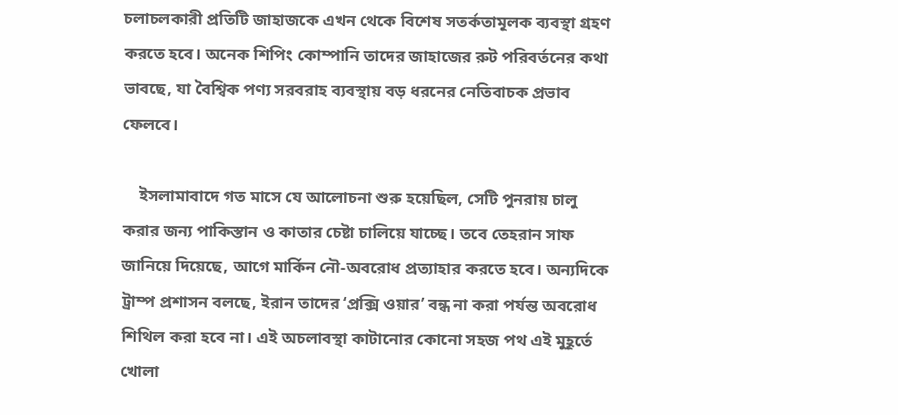চলাচলকারী প্রতিটি জাহাজকে এখন থেকে বিশেষ সতর্কতামূলক ব্যবস্থা গ্রহণ করতে হবে। অনেক শিপিং কোম্পানি তাদের জাহাজের রুট পরিবর্তনের কথা ভাবছে, যা বৈশ্বিক পণ্য সরবরাহ ব্যবস্থায় বড় ধরনের নেতিবাচক প্রভাব ফেলবে।

    ইসলামাবাদে গত মাসে যে আলোচনা শুরু হয়েছিল, সেটি পুনরায় চালু করার জন্য পাকিস্তান ও কাতার চেষ্টা চালিয়ে যাচ্ছে। তবে তেহরান সাফ জানিয়ে দিয়েছে, আগে মার্কিন নৌ-অবরোধ প্রত্যাহার করতে হবে। অন্যদিকে ট্রাম্প প্রশাসন বলছে, ইরান তাদের ‘প্রক্সি ওয়ার’ বন্ধ না করা পর্যন্ত অবরোধ শিথিল করা হবে না। এই অচলাবস্থা কাটানোর কোনো সহজ পথ এই মুহূর্তে খোলা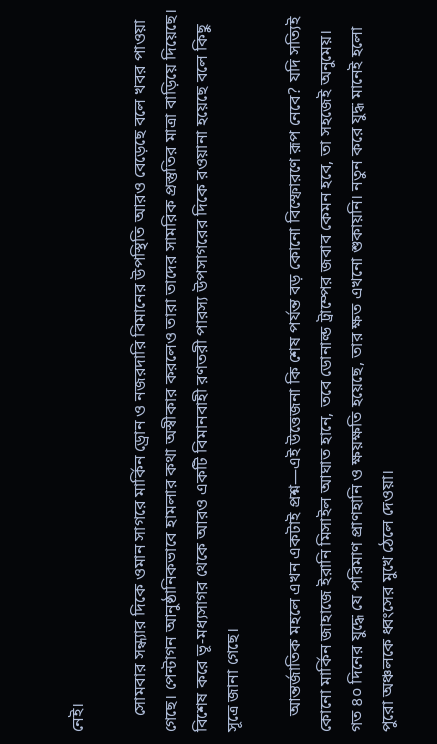নেই।

    সোমবার সন্ধ্যার দিকে ওমান সাগরে মার্কিন ড্রোন ও নজরদারি বিমানের উপস্থিতি আরও বেড়েছে বলে খবর পাওয়া গেছে। পেন্টাগন আনুষ্ঠানিকভাবে হামলার কথা অস্বীকার করলেও তারা তাদের সামরিক প্রস্তুতির মাত্রা বাড়িয়ে দিয়েছে। বিশেষ করে ভূ-মধ্যসাগর থেকে আরও একটি বিমানবাহী রণতরী পারস্য উপসাগরের দিকে রওয়ানা হয়েছে বলে কিছু সূত্রে জানা গেছে।

    আন্তর্জাতিক মহলে এখন একটাই প্রশ্ন—এই উত্তেজনা কি শেষ পর্যন্ত বড় কোনো বিস্ফোরণে রূপ নেবে? যদি সত্যিই কোনো মার্কিন জাহাজে ইরানি মিসাইল আঘাত হানে, তবে ডোনাল্ড ট্রাম্পের জবাব কেমন হবে, তা সহজেই অনুমেয়। গত ৪০ দিনের যুদ্ধে যে পরিমাণ প্রাণহানি ও ক্ষয়ক্ষতি হয়েছে, তার ক্ষত এখনো শুকায়নি। নতুন করে যুদ্ধ মানেই হলো পুরো অঞ্চলকে ধ্বংসের মুখে ঠেলে দেওয়া।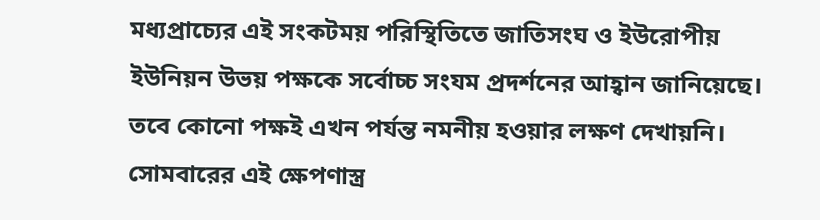মধ্যপ্রাচ্যের এই সংকটময় পরিস্থিতিতে জাতিসংঘ ও ইউরোপীয় ইউনিয়ন উভয় পক্ষকে সর্বোচ্চ সংযম প্রদর্শনের আহ্বান জানিয়েছে। তবে কোনো পক্ষই এখন পর্যন্ত নমনীয় হওয়ার লক্ষণ দেখায়নি। সোমবারের এই ক্ষেপণাস্ত্র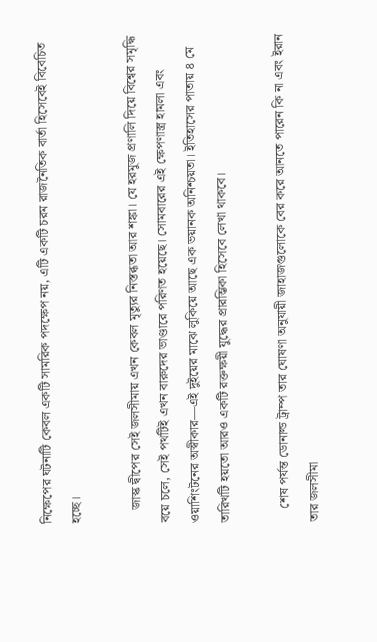নিক্ষেপের ঘটনাটি কেবল একটি সামরিক পদক্ষেপ নয়, এটি একটি চরম রাজনৈতিক বার্তা হিসেবেই বিবেচিত হচ্ছে।

    জাস্ক দ্বীপের সেই জলসীমায় এখন কেবল মৃত্যুর নিস্তব্ধতা আর শঙ্কা। যে হরমুজ প্রণালি দিয়ে বিশ্বের সমৃদ্ধি বয়ে চলে, সেই পথটিই এখন বারুদের ভাণ্ডারে পরিণত হয়েছে। সোমবারের এই ক্ষেপণাস্ত্র হামলা এবং ওয়াশিংটনের অস্বীকার—এই দুইয়ের মাঝে লুকিয়ে আছে এক ভয়ানক অনিশ্চয়তা। ইতিহাসের পাতায় ৪ মে তারিখটি হয়তো আরও একটি রক্তক্ষয়ী যুদ্ধের প্রারম্ভিকা হিসেবে লেখা থাকবে।

    শেষ পর্যন্ত ডোনাল্ড ট্রাম্প তার ঘোষণা অনুযায়ী জাহাজগুলোকে বের করে আনতে পারেন কি না এবং ইরান তার জলসীমা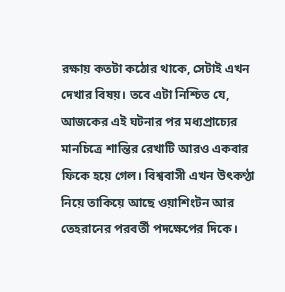রক্ষায় কতটা কঠোর থাকে, সেটাই এখন দেখার বিষয়। তবে এটা নিশ্চিত যে, আজকের এই ঘটনার পর মধ্যপ্রাচ্যের মানচিত্রে শান্তির রেখাটি আরও একবার ফিকে হয়ে গেল। বিশ্ববাসী এখন উৎকণ্ঠা নিয়ে তাকিয়ে আছে ওয়াশিংটন আর তেহরানের পরবর্তী পদক্ষেপের দিকে।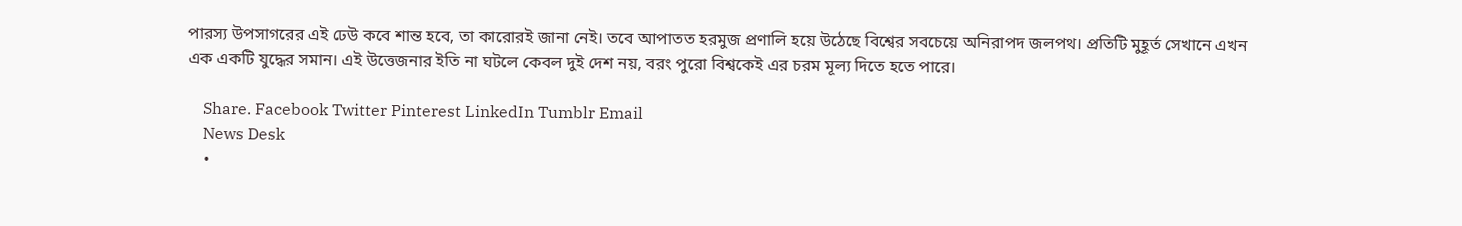পারস্য উপসাগরের এই ঢেউ কবে শান্ত হবে, তা কারোরই জানা নেই। তবে আপাতত হরমুজ প্রণালি হয়ে উঠেছে বিশ্বের সবচেয়ে অনিরাপদ জলপথ। প্রতিটি মুহূর্ত সেখানে এখন এক একটি যুদ্ধের সমান। এই উত্তেজনার ইতি না ঘটলে কেবল দুই দেশ নয়, বরং পুরো বিশ্বকেই এর চরম মূল্য দিতে হতে পারে।

    Share. Facebook Twitter Pinterest LinkedIn Tumblr Email
    News Desk
    •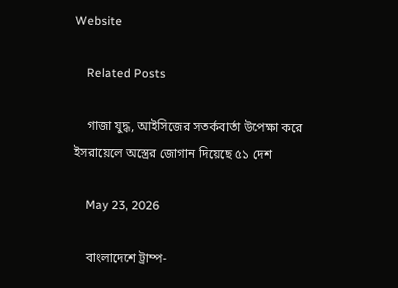Website

    Related Posts

    গাজা যুদ্ধ, আইসিজের সতর্কবার্তা উপেক্ষা করে ইসরায়েলে অস্ত্রের জোগান দিয়েছে ৫১ দেশ

    May 23, 2026

    বাংলাদেশে ট্রাম্প-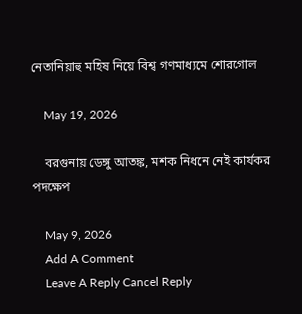নেতানিয়াহু মহিষ নিয়ে বিশ্ব গণমাধ্যমে শোরগোল

    May 19, 2026

    বরগুনায় ডেঙ্গু আতঙ্ক, মশক নিধনে নেই কার্যকর পদক্ষেপ

    May 9, 2026
    Add A Comment
    Leave A Reply Cancel Reply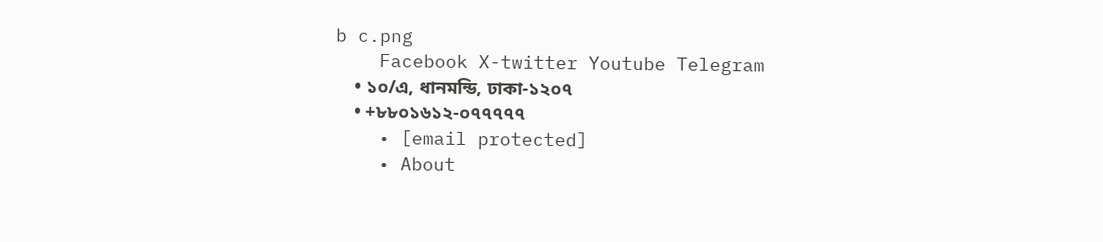b c.png
    Facebook X-twitter Youtube Telegram
    • ১০/এ, ধানমন্ডি, ঢাকা-১২০৭
    • +৮৮০১৬১২-০৭৭৭৭৭
    • [email protected]
    • About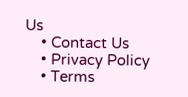Us
    • Contact Us
    • Privacy Policy
    • Terms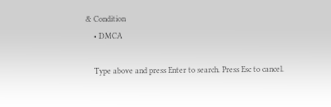& Condition
    • DMCA

    Type above and press Enter to search. Press Esc to cancel.